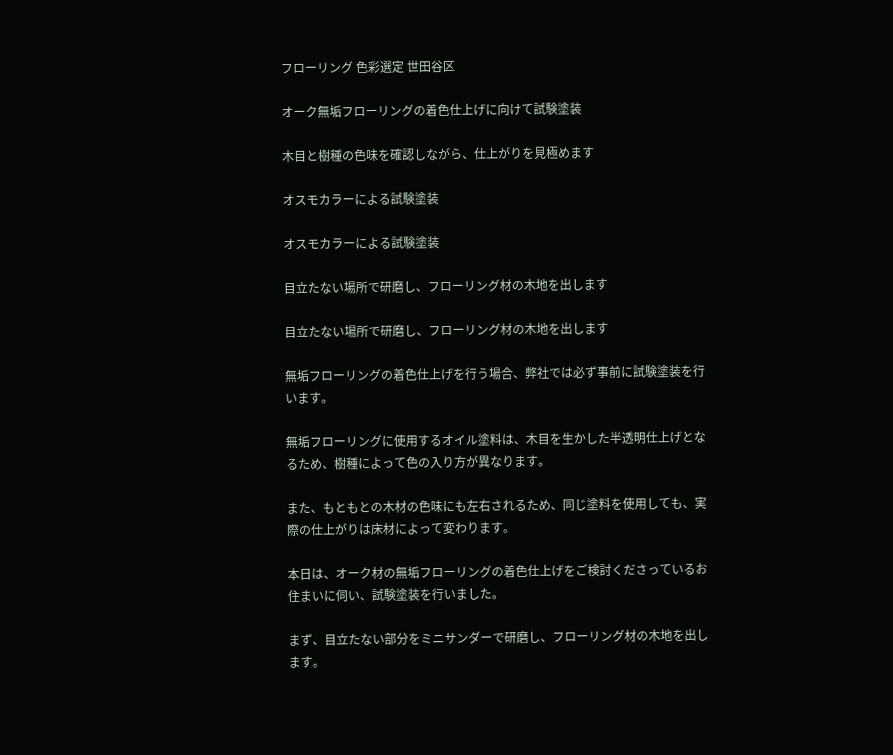フローリング 色彩選定 世田谷区

オーク無垢フローリングの着色仕上げに向けて試験塗装

木目と樹種の色味を確認しながら、仕上がりを見極めます

オスモカラーによる試験塗装

オスモカラーによる試験塗装

目立たない場所で研磨し、フローリング材の木地を出します

目立たない場所で研磨し、フローリング材の木地を出します

無垢フローリングの着色仕上げを行う場合、弊社では必ず事前に試験塗装を行います。

無垢フローリングに使用するオイル塗料は、木目を生かした半透明仕上げとなるため、樹種によって色の入り方が異なります。

また、もともとの木材の色味にも左右されるため、同じ塗料を使用しても、実際の仕上がりは床材によって変わります。

本日は、オーク材の無垢フローリングの着色仕上げをご検討くださっているお住まいに伺い、試験塗装を行いました。

まず、目立たない部分をミニサンダーで研磨し、フローリング材の木地を出します。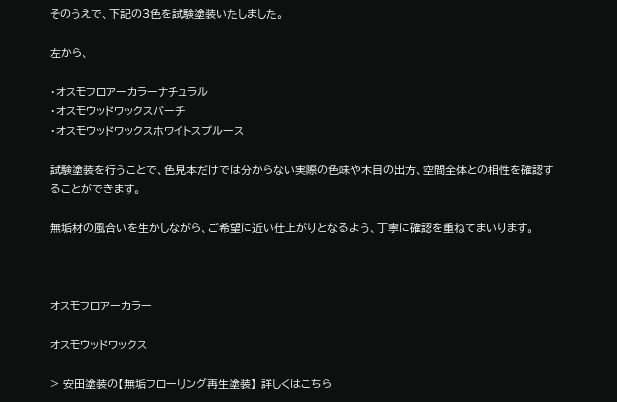そのうえで、下記の3色を試験塗装いたしました。

左から、

・オスモフロアーカラーナチュラル
・オスモウッドワックスバーチ
・オスモウッドワックスホワイトスプルース

試験塗装を行うことで、色見本だけでは分からない実際の色味や木目の出方、空間全体との相性を確認することができます。

無垢材の風合いを生かしながら、ご希望に近い仕上がりとなるよう、丁寧に確認を重ねてまいります。



オスモフロアーカラー

オスモウッドワックス

> 安田塗装の【無垢フローリング再生塗装】 詳しくはこちら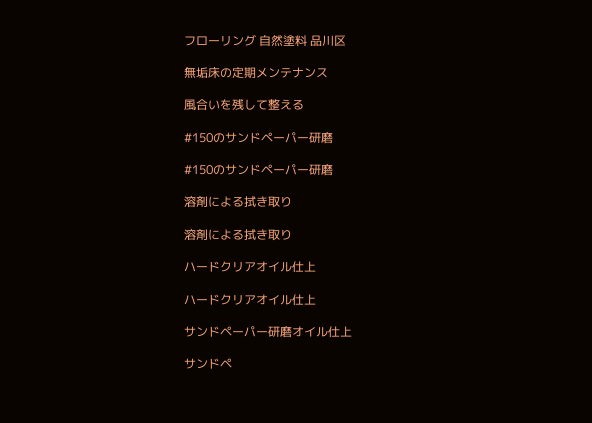フローリング 自然塗料 品川区

無垢床の定期メンテナンス

風合いを残して整える

#150のサンドペーパー研磨

#150のサンドペーパー研磨

溶剤による拭き取り

溶剤による拭き取り

ハードクリアオイル仕上

ハードクリアオイル仕上

サンドペーパー研磨オイル仕上

サンドペ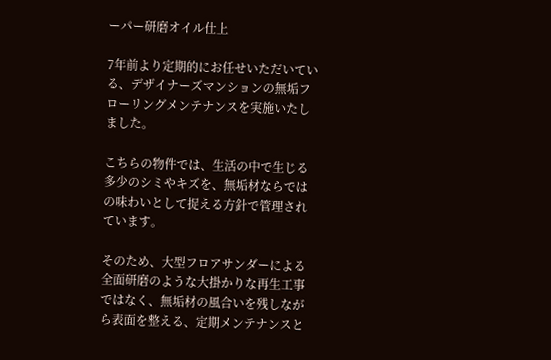ーパー研磨オイル仕上

7年前より定期的にお任せいただいている、デザイナーズマンションの無垢フローリングメンテナンスを実施いたしました。

こちらの物件では、生活の中で生じる多少のシミやキズを、無垢材ならではの味わいとして捉える方針で管理されています。

そのため、大型フロアサンダーによる全面研磨のような大掛かりな再生工事ではなく、無垢材の風合いを残しながら表面を整える、定期メンテナンスと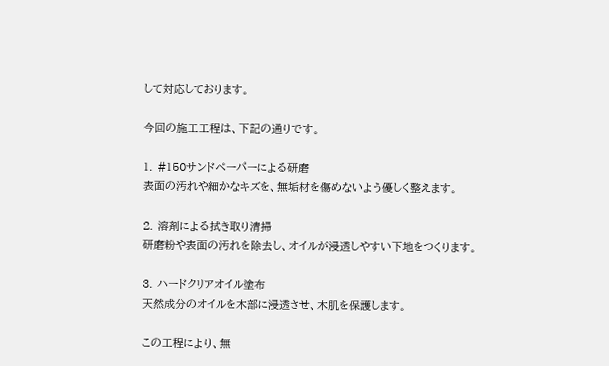して対応しております。

今回の施工工程は、下記の通りです。

1. #150サンドペーパーによる研磨
表面の汚れや細かなキズを、無垢材を傷めないよう優しく整えます。

2. 溶剤による拭き取り清掃
研磨粉や表面の汚れを除去し、オイルが浸透しやすい下地をつくります。

3. ハードクリアオイル塗布
天然成分のオイルを木部に浸透させ、木肌を保護します。

この工程により、無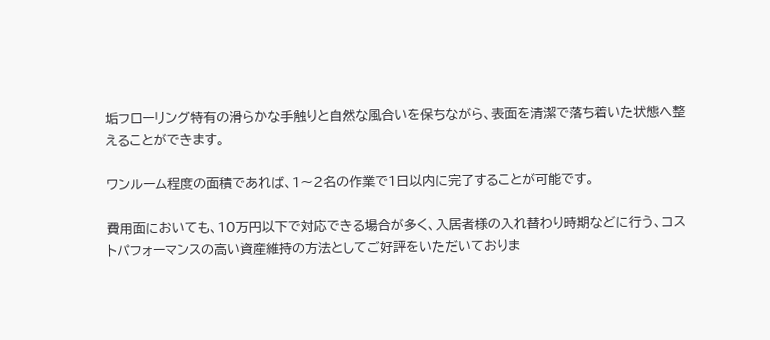垢フローリング特有の滑らかな手触りと自然な風合いを保ちながら、表面を清潔で落ち着いた状態へ整えることができます。

ワンルーム程度の面積であれば、1〜2名の作業で1日以内に完了することが可能です。

費用面においても、10万円以下で対応できる場合が多く、入居者様の入れ替わり時期などに行う、コストパフォーマンスの高い資産維持の方法としてご好評をいただいておりま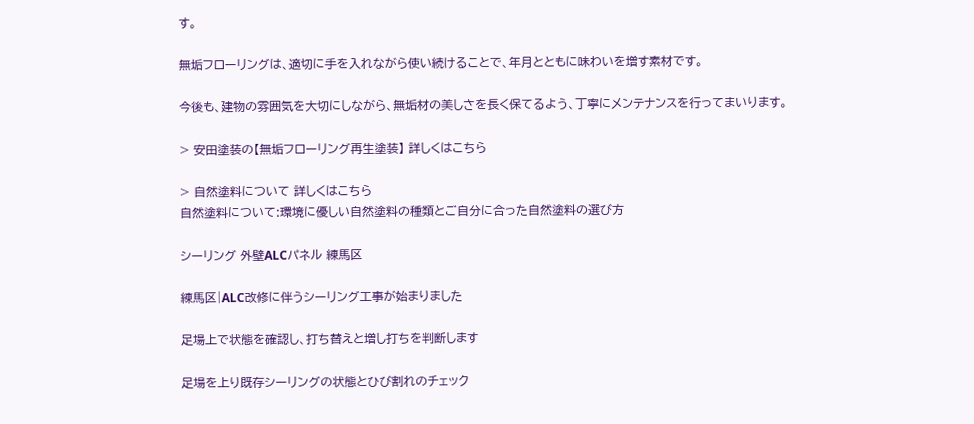す。

無垢フローリングは、適切に手を入れながら使い続けることで、年月とともに味わいを増す素材です。

今後も、建物の雰囲気を大切にしながら、無垢材の美しさを長く保てるよう、丁寧にメンテナンスを行ってまいります。

> 安田塗装の【無垢フローリング再生塗装】 詳しくはこちら

> 自然塗料について 詳しくはこちら
自然塗料について:環境に優しい自然塗料の種類とご自分に合った自然塗料の選び方

シーリング 外壁ALCパネル 練馬区

練馬区|ALC改修に伴うシーリング工事が始まりました

足場上で状態を確認し、打ち替えと増し打ちを判断します

足場を上り既存シーリングの状態とひび割れのチェック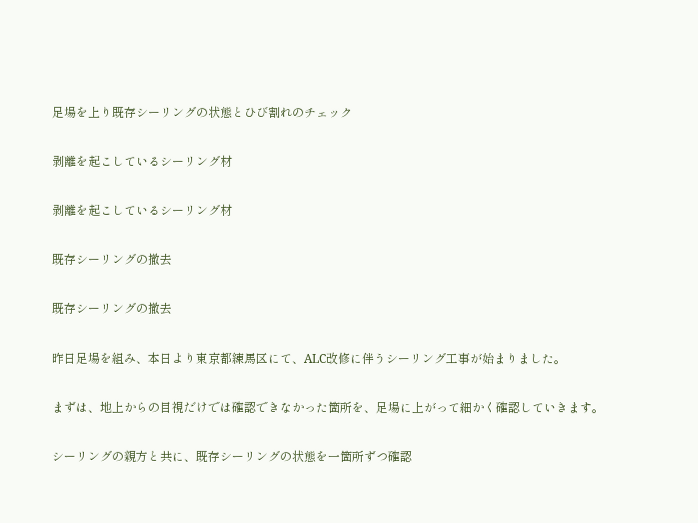足場を上り既存シーリングの状態とひび割れのチェック

剥離を起こしているシーリング材

剥離を起こしているシーリング材

既存シーリングの撤去

既存シーリングの撤去

昨日足場を組み、本日より東京都練馬区にて、ALC改修に伴うシーリング工事が始まりました。

まずは、地上からの目視だけでは確認できなかった箇所を、足場に上がって細かく確認していきます。

シーリングの親方と共に、既存シーリングの状態を一箇所ずつ確認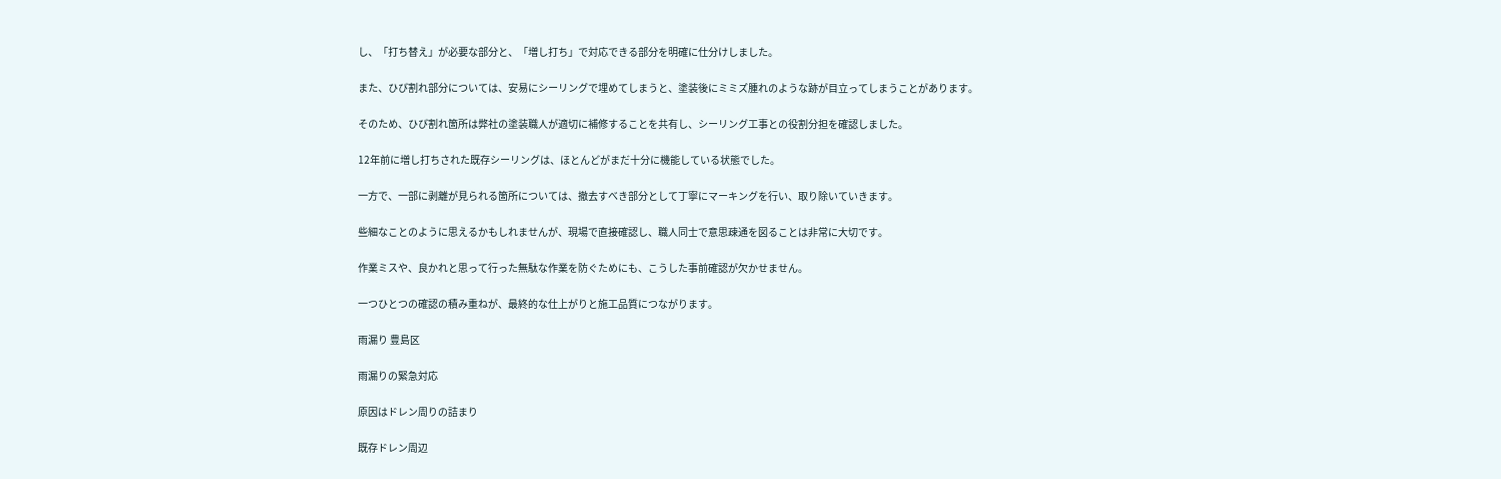し、「打ち替え」が必要な部分と、「増し打ち」で対応できる部分を明確に仕分けしました。

また、ひび割れ部分については、安易にシーリングで埋めてしまうと、塗装後にミミズ腫れのような跡が目立ってしまうことがあります。

そのため、ひび割れ箇所は弊社の塗装職人が適切に補修することを共有し、シーリング工事との役割分担を確認しました。

12年前に増し打ちされた既存シーリングは、ほとんどがまだ十分に機能している状態でした。

一方で、一部に剥離が見られる箇所については、撤去すべき部分として丁寧にマーキングを行い、取り除いていきます。

些細なことのように思えるかもしれませんが、現場で直接確認し、職人同士で意思疎通を図ることは非常に大切です。

作業ミスや、良かれと思って行った無駄な作業を防ぐためにも、こうした事前確認が欠かせません。

一つひとつの確認の積み重ねが、最終的な仕上がりと施工品質につながります。

雨漏り 豊島区

雨漏りの緊急対応

原因はドレン周りの詰まり

既存ドレン周辺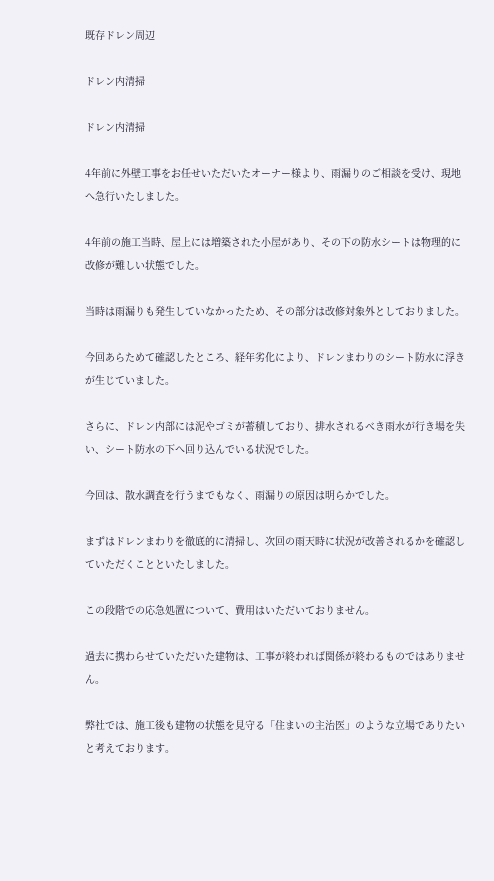既存ドレン周辺

ドレン内清掃

ドレン内清掃

4年前に外壁工事をお任せいただいたオーナー様より、雨漏りのご相談を受け、現地へ急行いたしました。

4年前の施工当時、屋上には増築された小屋があり、その下の防水シートは物理的に改修が難しい状態でした。

当時は雨漏りも発生していなかったため、その部分は改修対象外としておりました。

今回あらためて確認したところ、経年劣化により、ドレンまわりのシート防水に浮きが生じていました。

さらに、ドレン内部には泥やゴミが蓄積しており、排水されるべき雨水が行き場を失い、シート防水の下へ回り込んでいる状況でした。

今回は、散水調査を行うまでもなく、雨漏りの原因は明らかでした。

まずはドレンまわりを徹底的に清掃し、次回の雨天時に状況が改善されるかを確認していただくことといたしました。

この段階での応急処置について、費用はいただいておりません。

過去に携わらせていただいた建物は、工事が終われば関係が終わるものではありません。

弊社では、施工後も建物の状態を見守る「住まいの主治医」のような立場でありたいと考えております。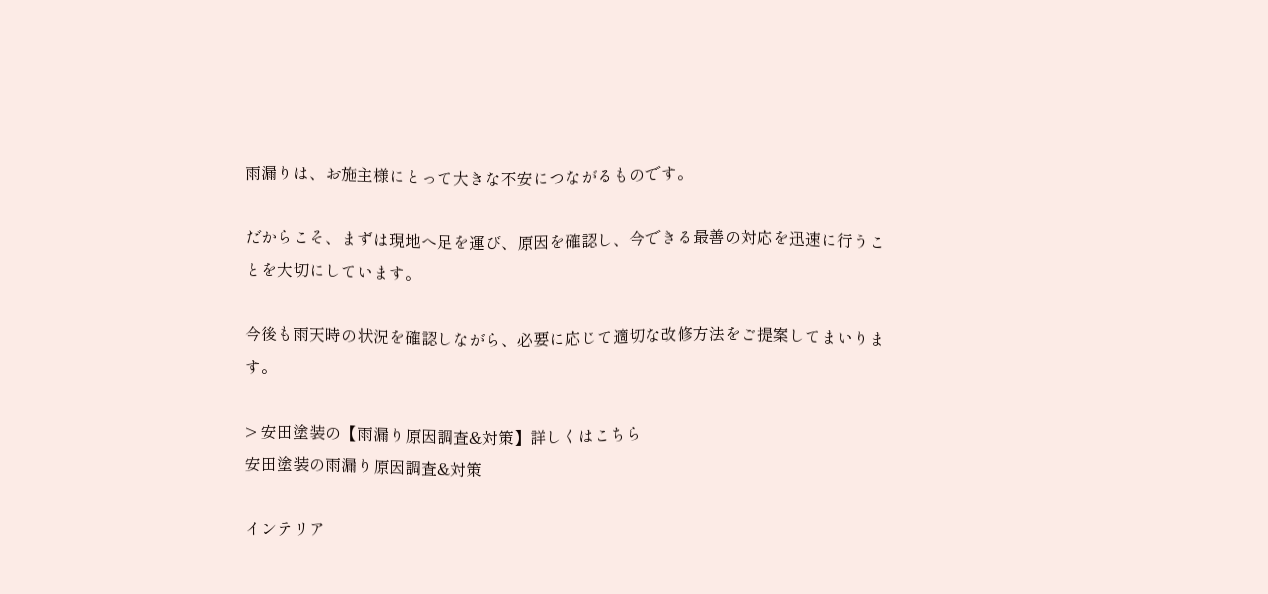雨漏りは、お施主様にとって大きな不安につながるものです。

だからこそ、まずは現地へ足を運び、原因を確認し、今できる最善の対応を迅速に行うことを大切にしています。

今後も雨天時の状況を確認しながら、必要に応じて適切な改修方法をご提案してまいります。

> 安田塗装の【雨漏り原因調査&対策】詳しくはこちら
安田塗装の雨漏り原因調査&対策

インテリア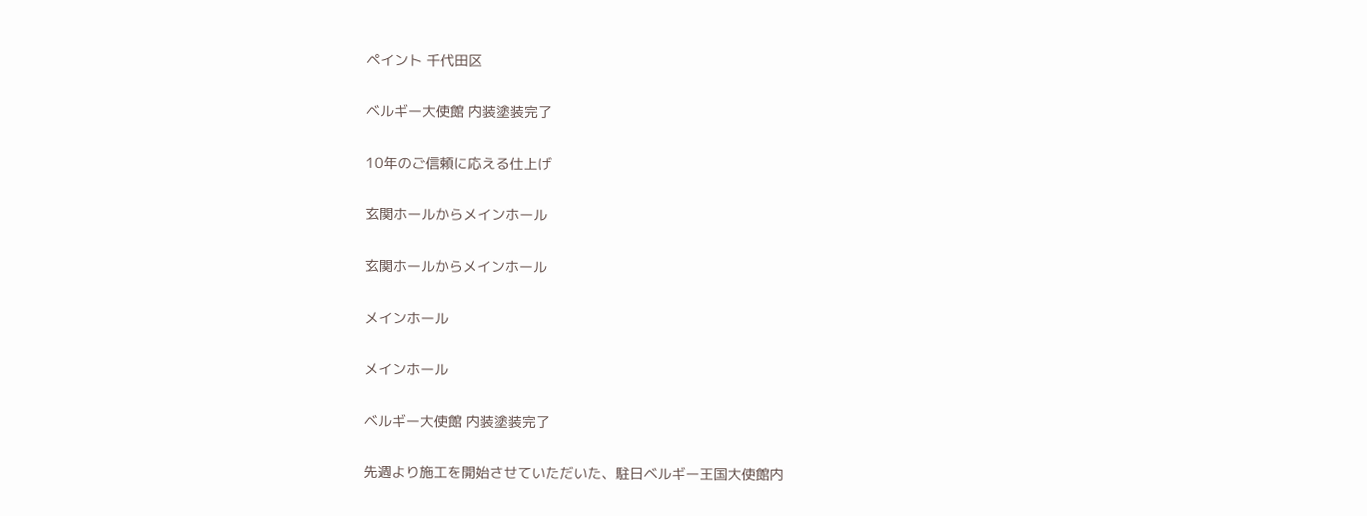ペイント 千代田区

ベルギー大使館 内装塗装完了

10年のご信頼に応える仕上げ

玄関ホールからメインホール

玄関ホールからメインホール

メインホール

メインホール

ベルギー大使館 内装塗装完了

先週より施工を開始させていただいた、駐日ベルギー王国大使館内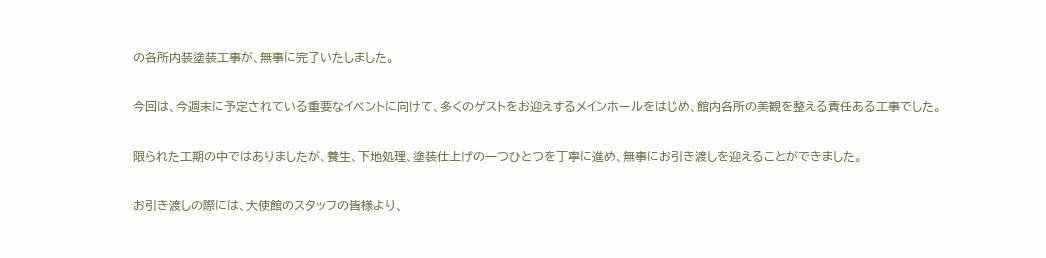の各所内装塗装工事が、無事に完了いたしました。

今回は、今週末に予定されている重要なイベントに向けて、多くのゲストをお迎えするメインホールをはじめ、館内各所の美観を整える責任ある工事でした。

限られた工期の中ではありましたが、養生、下地処理、塗装仕上げの一つひとつを丁寧に進め、無事にお引き渡しを迎えることができました。

お引き渡しの際には、大使館のスタッフの皆様より、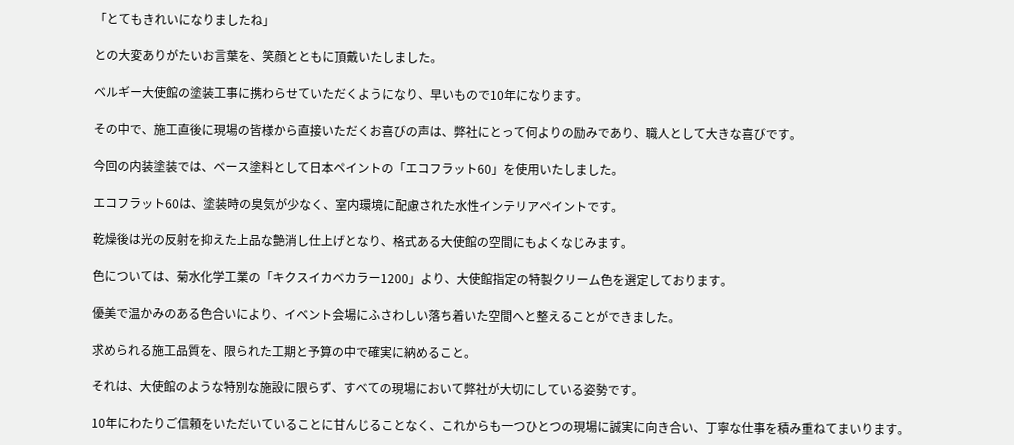「とてもきれいになりましたね」

との大変ありがたいお言葉を、笑顔とともに頂戴いたしました。

ベルギー大使館の塗装工事に携わらせていただくようになり、早いもので10年になります。

その中で、施工直後に現場の皆様から直接いただくお喜びの声は、弊社にとって何よりの励みであり、職人として大きな喜びです。

今回の内装塗装では、ベース塗料として日本ペイントの「エコフラット60」を使用いたしました。

エコフラット60は、塗装時の臭気が少なく、室内環境に配慮された水性インテリアペイントです。

乾燥後は光の反射を抑えた上品な艶消し仕上げとなり、格式ある大使館の空間にもよくなじみます。

色については、菊水化学工業の「キクスイカベカラー1200」より、大使館指定の特製クリーム色を選定しております。

優美で温かみのある色合いにより、イベント会場にふさわしい落ち着いた空間へと整えることができました。

求められる施工品質を、限られた工期と予算の中で確実に納めること。

それは、大使館のような特別な施設に限らず、すべての現場において弊社が大切にしている姿勢です。

10年にわたりご信頼をいただいていることに甘んじることなく、これからも一つひとつの現場に誠実に向き合い、丁寧な仕事を積み重ねてまいります。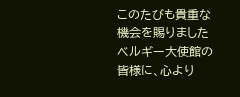このたびも貴重な機会を賜りましたベルギー大使館の皆様に、心より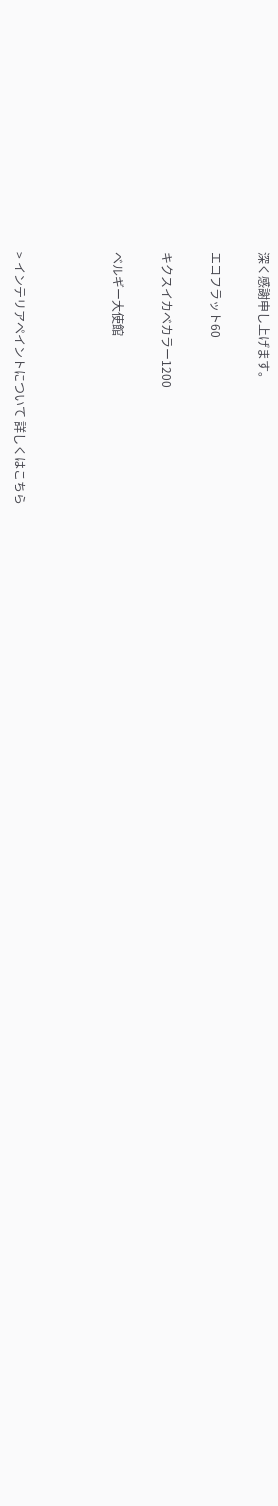深く感謝申し上げます。

エコフラット60

キクスイカベカラー1200

ベルギー大使館



> インテリアペイントについて 詳しくはこちら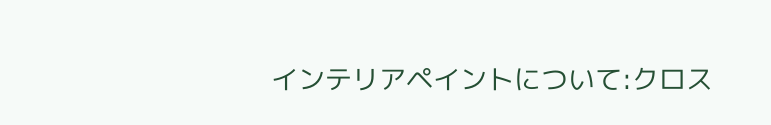インテリアペイントについて:クロス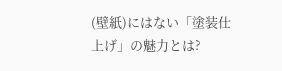(壁紙)にはない「塗装仕上げ」の魅力とは?